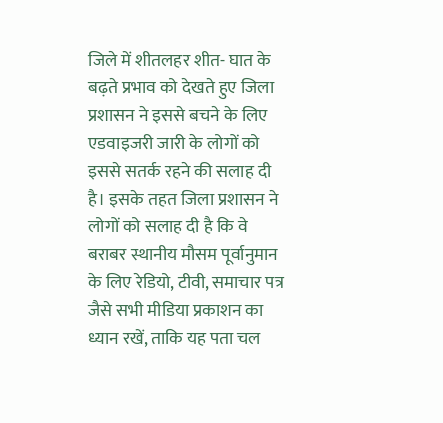जिले में शीतलहर शीत- घात के बढ़ते प्रभाव को देखते हुए जिला प्रशासन ने इससे बचने के लिए एडवाइजरी जारी के लोगों को इससे सतर्क रहने की सलाह दी है। इसके तहत जिला प्रशासन ने लोगों को सलाह दी है कि वे बराबर स्थानीय मौसम पूर्वानुमान के लिए रेडियो, टीवी, समाचार पत्र जैसे सभी मीडिया प्रकाशन का ध्यान रखें, ताकि यह पता चल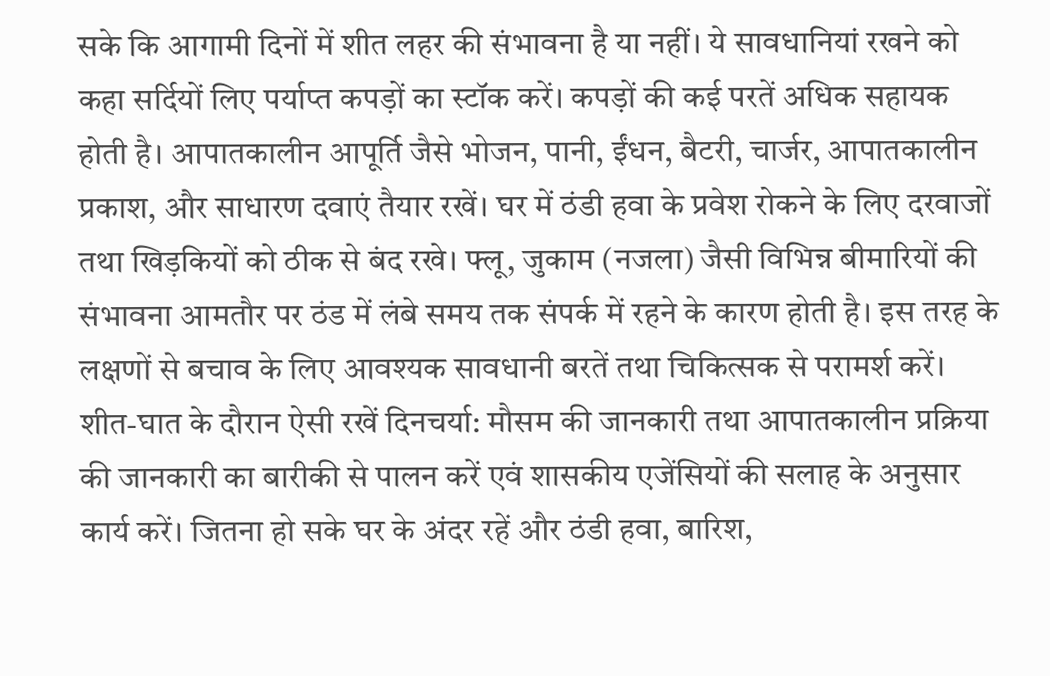सके कि आगामी दिनों में शीत लहर की संभावना है या नहीं। ये सावधानियां रखने को कहा सर्दियों लिए पर्याप्त कपड़ों का स्टॉक करें। कपड़ों की कई परतें अधिक सहायक होती है। आपातकालीन आपूर्ति जैसे भोजन, पानी, ईंधन, बैटरी, चार्जर, आपातकालीन प्रकाश, और साधारण दवाएं तैयार रखें। घर में ठंडी हवा के प्रवेश रोकने के लिए दरवाजों तथा खिड़कियों को ठीक से बंद रखे। फ्लू, जुकाम (नजला) जैसी विभिन्न बीमारियों की संभावना आमतौर पर ठंड में लंबे समय तक संपर्क में रहने के कारण होती है। इस तरह के लक्षणों से बचाव के लिए आवश्यक सावधानी बरतें तथा चिकित्सक से परामर्श करें। शीत-घात के दौरान ऐसी रखें दिनचर्या: मौसम की जानकारी तथा आपातकालीन प्रक्रिया की जानकारी का बारीकी से पालन करें एवं शासकीय एजेंसियों की सलाह के अनुसार कार्य करें। जितना हो सके घर के अंदर रहें और ठंडी हवा, बारिश,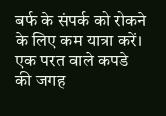बर्फ के संपर्क को रोकने के लिए कम यात्रा करें। एक परत वाले कपडे की जगह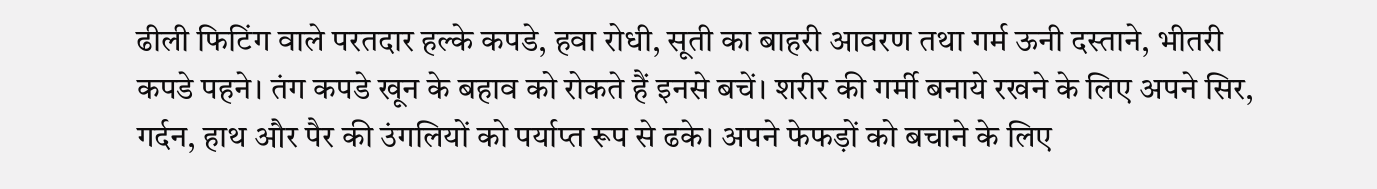ढीली फिटिंग वाले परतदार हल्के कपडे, हवा रोधी, सूती का बाहरी आवरण तथा गर्म ऊनी दस्ताने, भीतरी कपडे पहने। तंग कपडे खून के बहाव को रोकते हैं इनसे बचें। शरीर की गर्मी बनाये रखने के लिए अपने सिर, गर्दन, हाथ और पैर की उंगलियों को पर्याप्त रूप से ढके। अपने फेफड़ों को बचाने के लिए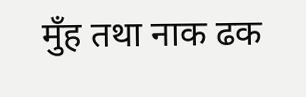मुँह तथा नाक ढक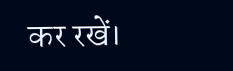कर रखें।